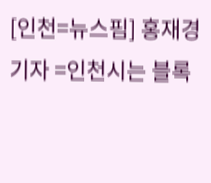[인천=뉴스핌] 홍재경 기자 =인천시는 블록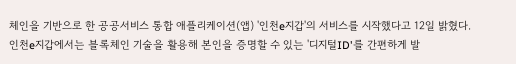체인을 기반으로 한 공공서비스 통합 애플리케이션(앱) '인천e지갑'의 서비스를 시작했다고 12일 밝혔다.
인천e지갑에서는 블록체인 기술을 활용해 본인을 증명할 수 있는 '디지털ID'를 간편하게 발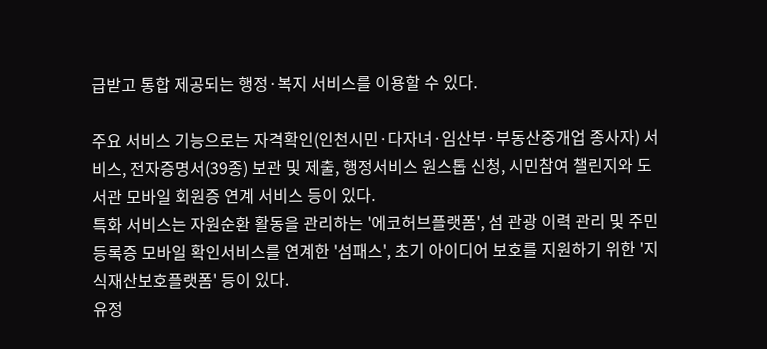급받고 통합 제공되는 행정·복지 서비스를 이용할 수 있다.

주요 서비스 기능으로는 자격확인(인천시민·다자녀·임산부·부동산중개업 종사자) 서비스, 전자증명서(39종) 보관 및 제출, 행정서비스 원스톱 신청, 시민참여 챌린지와 도서관 모바일 회원증 연계 서비스 등이 있다.
특화 서비스는 자원순환 활동을 관리하는 '에코허브플랫폼', 섬 관광 이력 관리 및 주민등록증 모바일 확인서비스를 연계한 '섬패스', 초기 아이디어 보호를 지원하기 위한 '지식재산보호플랫폼' 등이 있다.
유정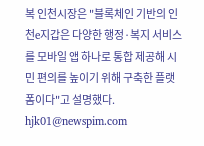복 인천시장은 "블록체인 기반의 인천e지갑은 다양한 행정·복지 서비스를 모바일 앱 하나로 통합 제공해 시민 편의를 높이기 위해 구축한 플랫폼이다"고 설명했다.
hjk01@newspim.com